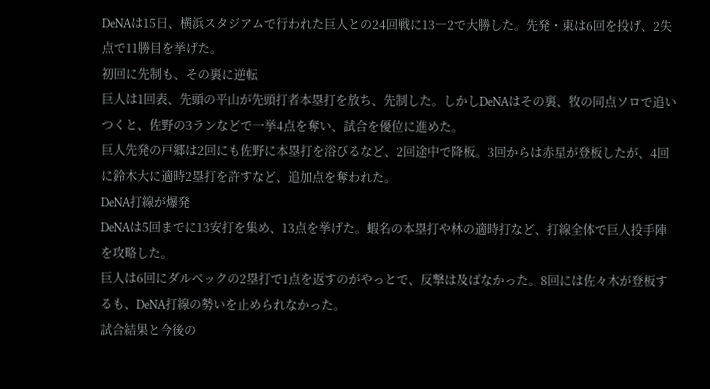DeNAは15日、横浜スタジアムで行われた巨人との24回戦に13―2で大勝した。先発・東は6回を投げ、2失点で11勝目を挙げた。
初回に先制も、その裏に逆転
巨人は1回表、先頭の平山が先頭打者本塁打を放ち、先制した。しかしDeNAはその裏、牧の同点ソロで追いつくと、佐野の3ランなどで一挙4点を奪い、試合を優位に進めた。
巨人先発の戸郷は2回にも佐野に本塁打を浴びるなど、2回途中で降板。3回からは赤星が登板したが、4回に鈴木大に適時2塁打を許すなど、追加点を奪われた。
DeNA打線が爆発
DeNAは5回までに13安打を集め、13点を挙げた。蝦名の本塁打や林の適時打など、打線全体で巨人投手陣を攻略した。
巨人は6回にダルベックの2塁打で1点を返すのがやっとで、反撃は及ばなかった。8回には佐々木が登板するも、DeNA打線の勢いを止められなかった。
試合結果と今後の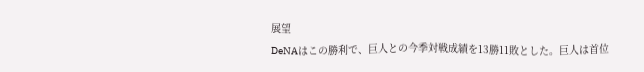展望
DeNAはこの勝利で、巨人との今季対戦成績を13勝11敗とした。巨人は首位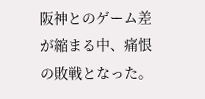阪神とのゲーム差が縮まる中、痛恨の敗戦となった。